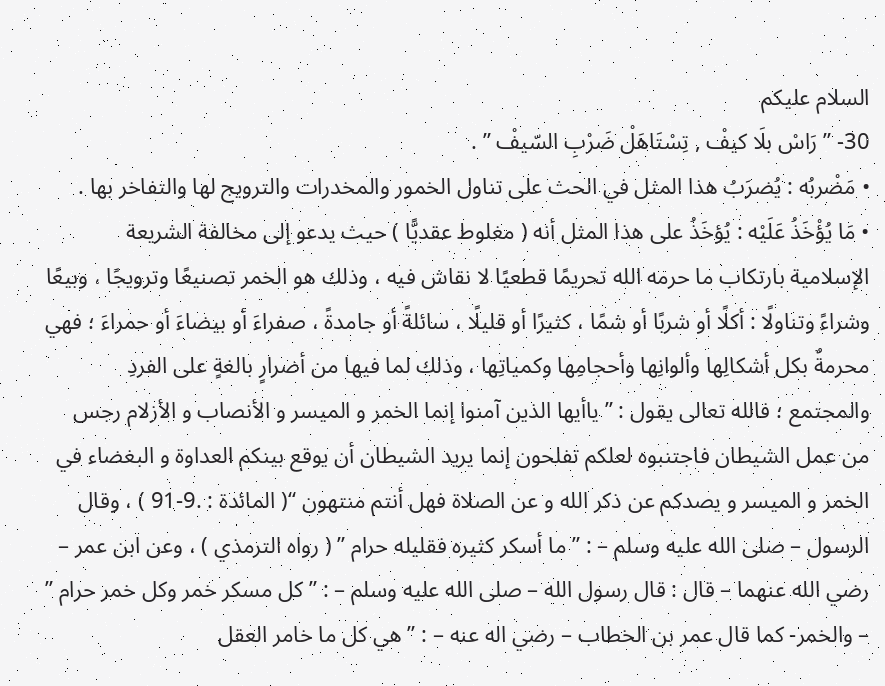السلام عليكم
30- ” رَاسْ بلَا كيفْ , تِسْتَاهَلْ ضَرْبِ السّيفْ ” .
• مَضْربُه : يُضرَبُ هذا المثل في الحث على تناول الخمور والمخدرات والترويج لها والتفاخر بها .
• مَا يُؤْخَذُ عَلَيْه : يُؤخَذُ على هذا المثل أنه ( مغلوط عقديًّا ) حيث يدعو إلى مخالفة الشريعة الإسلامية بارتكاب ما حرمه الله تحريمًا قطعيًا لا نقاش فيه ، وذلك هو الخمر تصنيعًا وترويجًا ، وبيعًا وشراءً وتناولًا : أكلًا أو شربًا أو شمًا ، كثيرًا أو قليلًا ، سائلةً أو جامدةً ، صفراءَ أو بيضاءَ أو حمراءَ ؛ فهي محرمةٌ بكل أشكالِها وألوانِها وأحجامِها وكمياتِها ، وذلك لما فيها من أضرارٍ بالغةٍ على الفردِ والمجتمع ؛ فالله تعالى يقول : ” ياأيها الذين آمنوا إنما الخمر و الميسر و الأنصاب و الأزلام رجس من عمل الشيطان فاجتنبوه لعلكم تفلحون إنما يريد الشيطان أن يوقع بينكم العداوة و البغضاء في الخمر و الميسر و يصدكم عن ذكر الله و عن الصلاة فهل أنتم منتهون “( المائدة : .9-91 ) ، وقال الرسول – صلى الله عليه وسلم – : ” ما أسكر كثيره فقليله حرام ” ( رواه الترمذي ) ، وعن ابن عمر – رضي الله عنهما – قال : قال رسول الله – صلى الله عليه وسلم – : ” كل مسكر خمر وكل خمر حرام ”
– والخمر- كما قال عمر بن الخطاب – رضي اله عنه – : ” هي كل ما خامر العقل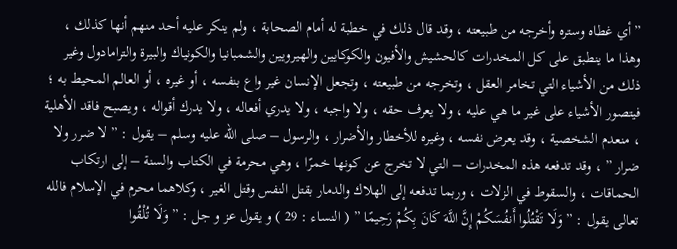” أي غطاه وستره وأخرجه من طبيعته ، وقد قال ذلك في خطبة له أمام الصحابة ، ولم ينكر عليه أحد منهم أنها كذلك ، وهذا ما ينطبق على كل المخدرات كالحشيش والأفيون والكوكايين والهيرويين والشمبانيا والكونياك والبيرة والترامادول وغير ذلك من الأشياء التي تخامر العقل ، وتخرجه من طبيعته ، وتجعل الإنسان غير واع بنفسه ، أو غيره ، أو العالم المحيط به ؛ فيتصور الأشياء على غير ما هي عليه ، ولا يعرف حقه ، ولا واجبه ، ولا يدري أفعاله ، ولا يدرك أقواله ، ويصبح فاقد الأهلية ، منعدم الشخصية ، وقد يعرض نفسه ، وغيره للأخطار والأضرار ، والرسول – صلى الله عليه وسلم – يقول : ” لا ضرر ولا ضرار ” ، وقد تدفعه هذه المخدرات – التي لا تخرج عن كونها خمرًا ، وهي محرمة في الكتاب والسنة – إلى ارتكاب الحماقات ، والسقوط في الزلات ، وربما تدفعه إلى الهلاك والدمار بقتل النفس وقتل الغير ، وكلاهما محرم في الإسلام فالله تعالى يقول : ” وَلَا تَقْتُلُوا أَنفُسَكُمْ إِنَّ اللَّهَ كَانَ بِكُمْ رَحِيمًا ” ( النساء : 29 ) و يقول عز و جل : ” وَلَا تُلْقُوا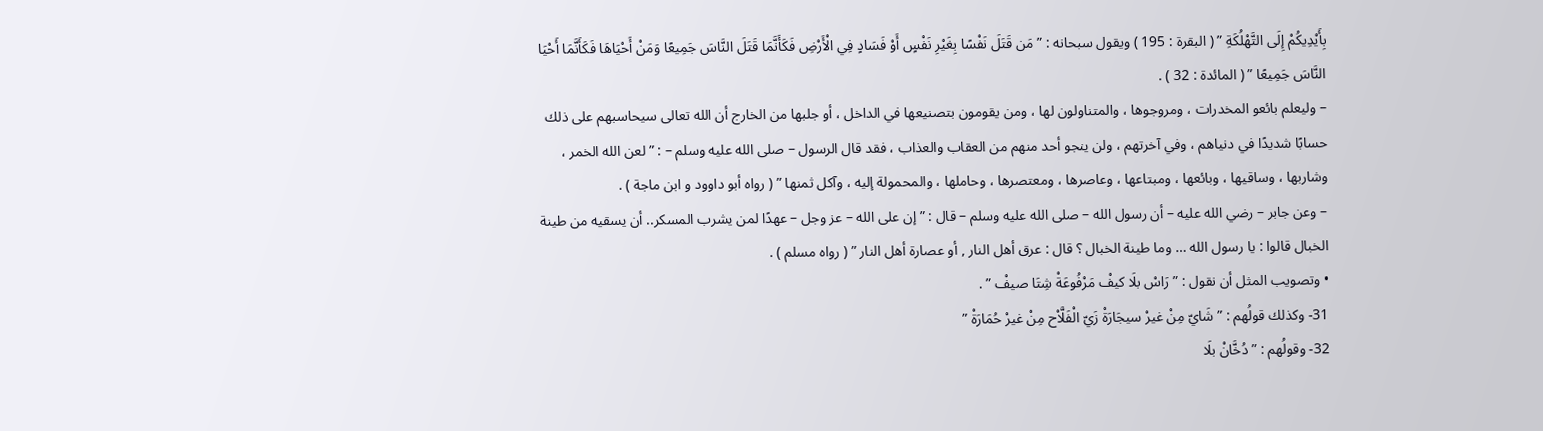بِأَيْدِيكُمْ إِلَى التَّهْلُكَةِ ” ( البقرة : 195 ) ويقول سبحانه : ” مَن قَتَلَ نَفْسًا بِغَيْرِ نَفْسٍ أَوْ فَسَادٍ فِي الْأَرْضِ فَكَأَنَّمَا قَتَلَ النَّاسَ جَمِيعًا وَمَنْ أَحْيَاهَا فَكَأَنَّمَا أَحْيَا النَّاسَ جَمِيعًا ” ( المائدة : 32 ) .
– وليعلم بائعو المخدرات ، ومروجوها ، والمتناولون لها ، ومن يقومون بتصنيعها في الداخل ، أو جلبها من الخارج أن الله تعالى سيحاسبهم على ذلك حسابًا شديدًا في دنياهم ، وفي آخرتهم ، ولن ينجو أحد منهم من العقاب والعذاب ، فقد قال الرسول – صلى الله عليه وسلم – : ” لعن الله الخمر ، وشاربها ، وساقيها ، وبائعها ، ومبتاعها ، وعاصرها ، ومعتصرها ، وحاملها ، والمحمولة إليه ، وآكل ثمنها ” ( رواه أبو داوود و ابن ماجة ) .
– وعن جابر – رضي الله عليه – أن رسول الله – صلى الله عليه وسلم – قال : ” إن على الله – عز وجل – عهدًا لمن يشرب المسكر.. أن يسقيه من طينة الخبال قالوا : يا رسول الله … وما طينة الخبال ؟ قال : عرق أهل النار , أو عصارة أهل النار ” ( رواه مسلم ) .
• وتصويب المثل أن نقول : ” رَاسْ بلَا كيفْ مَرْفُوعَةْ شِتَا صيفْ ” .
31- وكذلك قولُهم : ” شَايّ مِنْ غيرْ سيجَارَةْ زَيّ الْفَلَّاْح مِنْ غيرْ حُمَارَةْ ”
32- وقولُهم : ” دُخَّانْ بلَا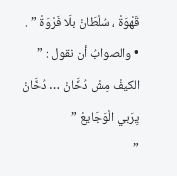قَهْوَةْ ، سُلْطَانْ بلَا فَرْوَةْ ” .
• والصوابُ أن نقول : ” الكيفْ مِشْ دُخَّانْ … دُخَّانْ يِرَبي الْوَجَايعْ ”
”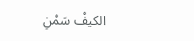الكيفْ سَمْنِ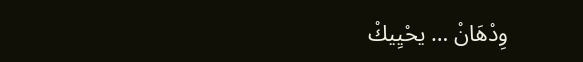وِدْهَانْ … يحْيِيكْ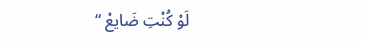لَوْ كُنْتِ ضَايعْ “